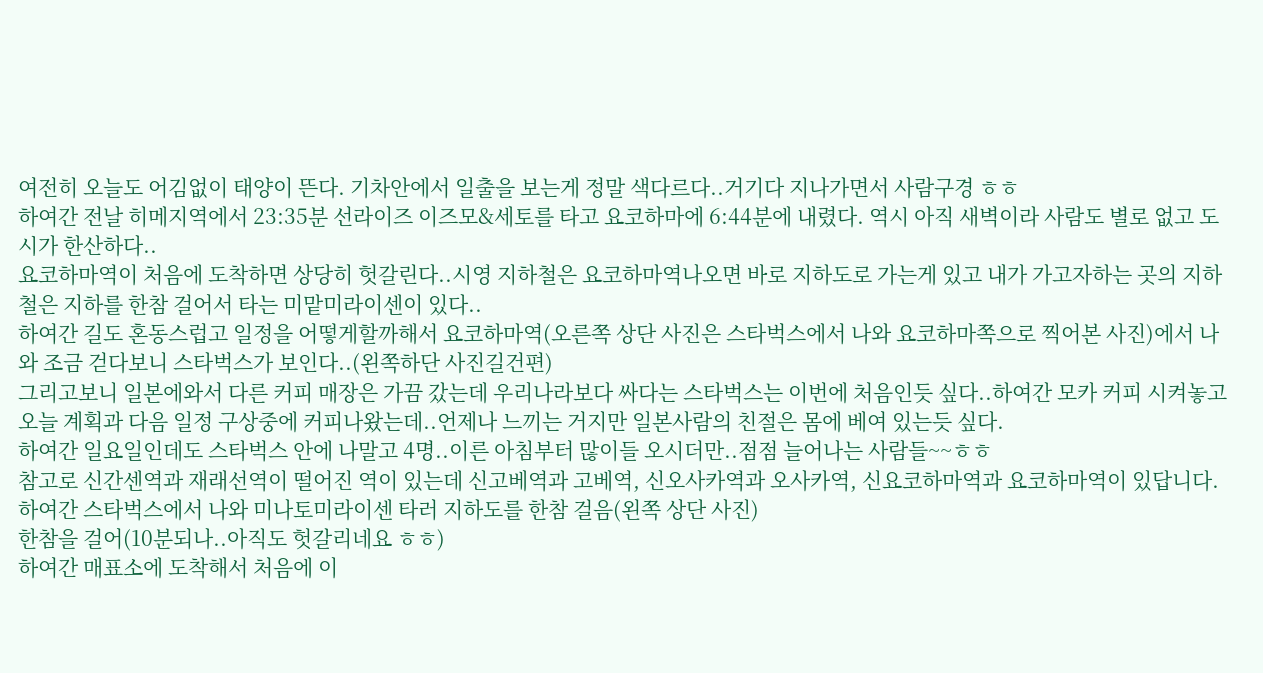여전히 오늘도 어김없이 태양이 뜬다. 기차안에서 일출을 보는게 정말 색다르다..거기다 지나가면서 사람구경 ㅎㅎ
하여간 전날 히메지역에서 23:35분 선라이즈 이즈모&세토를 타고 요코하마에 6:44분에 내렸다. 역시 아직 새벽이라 사람도 별로 없고 도시가 한산하다..
요코하마역이 처음에 도착하면 상당히 헛갈린다..시영 지하철은 요코하마역나오면 바로 지하도로 가는게 있고 내가 가고자하는 곳의 지하철은 지하를 한참 걸어서 타는 미맡미라이센이 있다..
하여간 길도 혼동스럽고 일정을 어떻게할까해서 요코하마역(오른쪽 상단 사진은 스타벅스에서 나와 요코하마쪽으로 찍어본 사진)에서 나와 조금 걷다보니 스타벅스가 보인다..(왼쪽하단 사진길건편)
그리고보니 일본에와서 다른 커피 매장은 가끔 갔는데 우리나라보다 싸다는 스타벅스는 이번에 처음인듯 싶다..하여간 모카 커피 시켜놓고 오늘 계획과 다음 일정 구상중에 커피나왔는데..언제나 느끼는 거지만 일본사람의 친절은 몸에 베여 있는듯 싶다.
하여간 일요일인데도 스타벅스 안에 나말고 4명..이른 아침부터 많이들 오시더만..점점 늘어나는 사람들~~ㅎㅎ
참고로 신간센역과 재래선역이 떨어진 역이 있는데 신고베역과 고베역, 신오사카역과 오사카역, 신요코하마역과 요코하마역이 있답니다.
하여간 스타벅스에서 나와 미나토미라이센 타러 지하도를 한참 걸음(왼쪽 상단 사진)
한참을 걸어(10분되나..아직도 헛갈리네요 ㅎㅎ)
하여간 매표소에 도착해서 처음에 이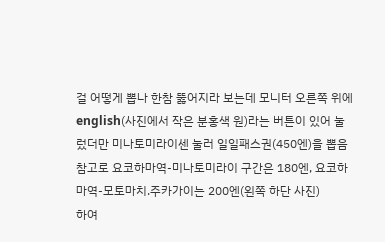걸 어떻게 뽑나 한참 뚫어지라 보는데 모니터 오른쪽 위에 english(사진에서 작은 분홍색 원)라는 버튼이 있어 눌렀더만 미나토미라이센 눌러 일일패스권(450엔)을 뽑음
참고로 요코하마역-미나토미라이 구간은 180엔, 요코하마역-모토마치.주카가이는 200엔(왼쪽 하단 사진)
하여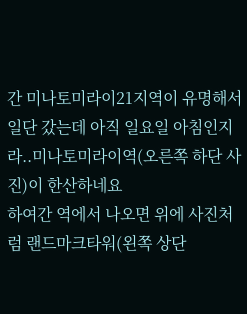간 미나토미라이21지역이 유명해서 일단 갔는데 아직 일요일 아침인지라..미나토미라이역(오른쪽 하단 사진)이 한산하네요
하여간 역에서 나오면 위에 사진처럼 랜드마크타워(왼쪽 상단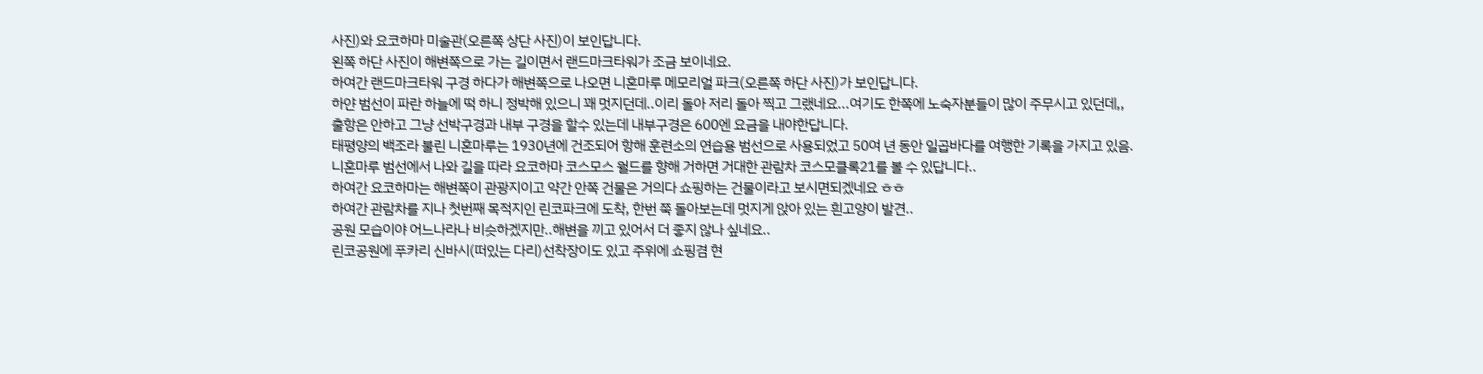사진)와 요코하마 미술관(오른쪽 상단 사진)이 보인답니다.
왼쪽 하단 사진이 해변쪽으로 가는 길이면서 랜드마크타워가 조금 보이네요.
하여간 랜드마크타워 구경 하다가 해변쪽으로 나오면 니혼마루 메모리얼 파크(오른쪽 하단 사진)가 보인답니다.
하얀 범선이 파란 하늘에 떡 하니 정박해 있으니 꽤 멋지던데..이리 돌아 저리 돌아 찍고 그랬네요...여기도 한쪽에 노숙자분들이 많이 주무시고 있던데,,
출항은 안하고 그냥 선박구경과 내부 구경을 할수 있는데 내부구경은 600엔 요금을 내야한답니다.
태평양의 백조라 불린 니혼마루는 1930년에 건조되어 항해 훈련소의 연습용 범선으로 사용되었고 50여 년 동안 일곱바다를 여행한 기록을 가지고 있음.
니혼마루 범선에서 나와 길을 따라 요코하마 코스모스 월드를 향해 거하면 거대한 관람차 코스모클록21를 볼 수 있답니다..
하여간 요코하마는 해변쪽이 관광지이고 약간 안쪽 건물은 거의다 쇼핑하는 건물이라고 보시면되겠네요 ㅎㅎ
하여간 관람차를 지나 첫번째 목적지인 린코파크에 도착, 한번 쭉 돌아보는데 멋지게 앉아 있는 흰고양이 발견..
공원 모습이야 어느나라나 비슷하겠지만..해변을 끼고 있어서 더 좋지 않나 싶네요..
린코공원에 푸카리 신바시(떠있는 다리)선착장이도 있고 주위에 쇼핑겸 현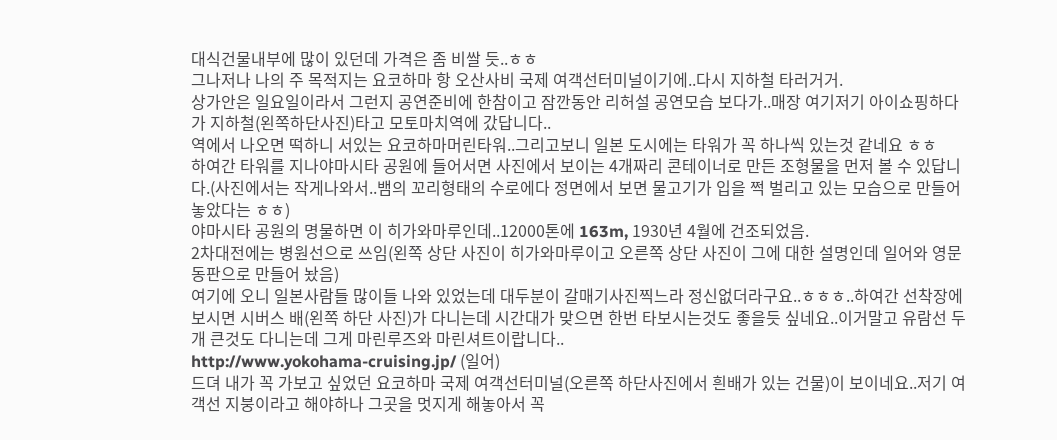대식건물내부에 많이 있던데 가격은 좀 비쌀 듯..ㅎㅎ
그나저나 나의 주 목적지는 요코하마 항 오산사비 국제 여객선터미널이기에..다시 지하철 타러거거.
상가안은 일요일이라서 그런지 공연준비에 한참이고 잠깐동안 리허설 공연모습 보다가..매장 여기저기 아이쇼핑하다가 지하철(왼쪽하단사진)타고 모토마치역에 갔답니다..
역에서 나오면 떡하니 서있는 요코하마머린타워..그리고보니 일본 도시에는 타워가 꼭 하나씩 있는것 같네요 ㅎㅎ
하여간 타워를 지나야마시타 공원에 들어서면 사진에서 보이는 4개짜리 콘테이너로 만든 조형물을 먼저 볼 수 있답니다.(사진에서는 작게나와서..뱀의 꼬리형태의 수로에다 정면에서 보면 물고기가 입을 쩍 벌리고 있는 모습으로 만들어 놓았다는 ㅎㅎ)
야마시타 공원의 명물하면 이 히가와마루인데..12000톤에 163m, 1930년 4월에 건조되었음.
2차대전에는 병원선으로 쓰임(왼쪽 상단 사진이 히가와마루이고 오른쪽 상단 사진이 그에 대한 설명인데 일어와 영문 동판으로 만들어 놨음)
여기에 오니 일본사람들 많이들 나와 있었는데 대두분이 갈매기사진찍느라 정신없더라구요..ㅎㅎㅎ..하여간 선착장에보시면 시버스 배(왼쪽 하단 사진)가 다니는데 시간대가 맞으면 한번 타보시는것도 좋을듯 싶네요..이거말고 유람선 두개 큰것도 다니는데 그게 마린루즈와 마린셔트이랍니다..
http://www.yokohama-cruising.jp/ (일어)
드뎌 내가 꼭 가보고 싶었던 요코하마 국제 여객선터미널(오른쪽 하단사진에서 흰배가 있는 건물)이 보이네요..저기 여객선 지붕이라고 해야하나 그곳을 멋지게 해놓아서 꼭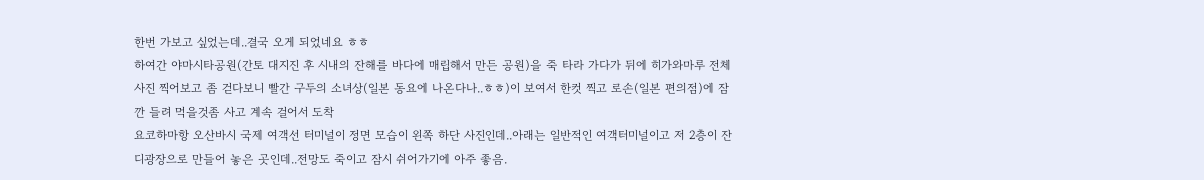한번 가보고 싶었는데..결국 오게 되었네요 ㅎㅎ
하여간 야마시타공원(간토 대지진 후 시내의 잔해를 바다에 매립해서 만든 공원)을 죽 타라 가다가 뒤에 히가와마루 전체 사진 찍어보고 좀 걷다보니 빨간 구두의 소녀상(일본 동요에 나온다나..ㅎㅎ)이 보여서 한컷 찍고 로손(일본 편의점)에 잠깐 들려 먹을것좀 사고 계속 걸어서 도착
요코하마항 오산바시 국제 여객선 터미널이 정면 모습이 왼쪽 하단 사진인데..아래는 일반적인 여객터미널이고 저 2층이 잔디광장으로 만들어 놓은 곳인데..전망도 죽이고 잠시 쉬어가기에 아주 좋음.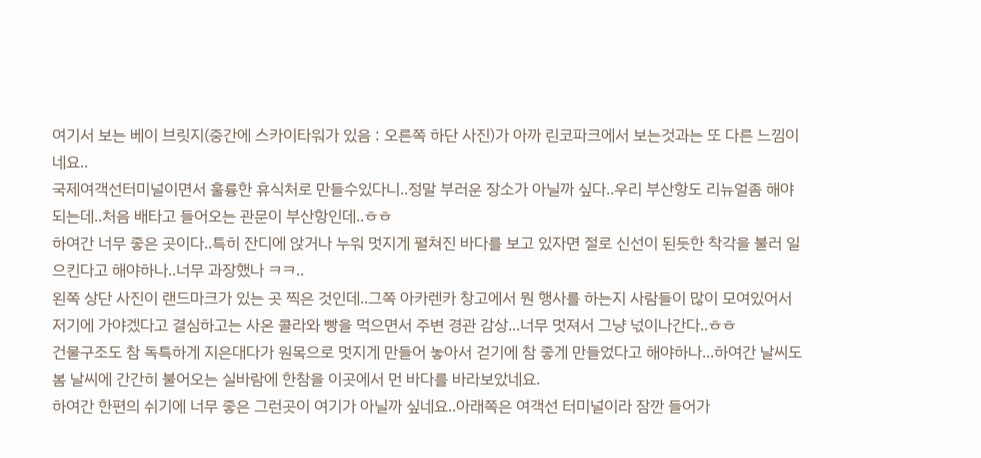여기서 보는 베이 브릿지(중간에 스카이타워가 있음 : 오른쪽 하단 사진)가 아까 린코파크에서 보는것과는 또 다른 느낌이네요..
국제여객선터미널이면서 훌륭한 휴식처로 만들수있다니..정말 부러운 장소가 아닐까 싶다..우리 부산항도 리뉴얼좀 해야되는데..처음 배타고 들어오는 관문이 부산항인데..ㅎㅎ
하여간 너무 좋은 곳이다..특히 잔디에 앉거나 누워 멋지게 펼쳐진 바다를 보고 있자면 절로 신선이 된듯한 착각을 불러 일으킨다고 해야하나..너무 과장했나 ㅋㅋ..
왼쪽 상단 사진이 랜드마크가 있는 곳 찍은 것인데..그쪽 아카렌카 창고에서 뭔 행사를 하는지 사람들이 많이 모여있어서 저기에 가야겠다고 결심하고는 사온 콜라와 빵을 먹으면서 주변 경관 감상...너무 멋져서 그냥 넋이나간다..ㅎㅎ
건물구조도 참 독특하게 지은대다가 원목으로 멋지게 만들어 놓아서 걷기에 참 좋게 만들었다고 해야하나...하여간 날씨도 봄 날씨에 간간히 불어오는 실바람에 한참을 이곳에서 먼 바다를 바라보았네요.
하여간 한편의 쉬기에 너무 좋은 그런곳이 여기가 아닐까 싶네요..아래쪽은 여객선 터미널이라 잠깐 들어가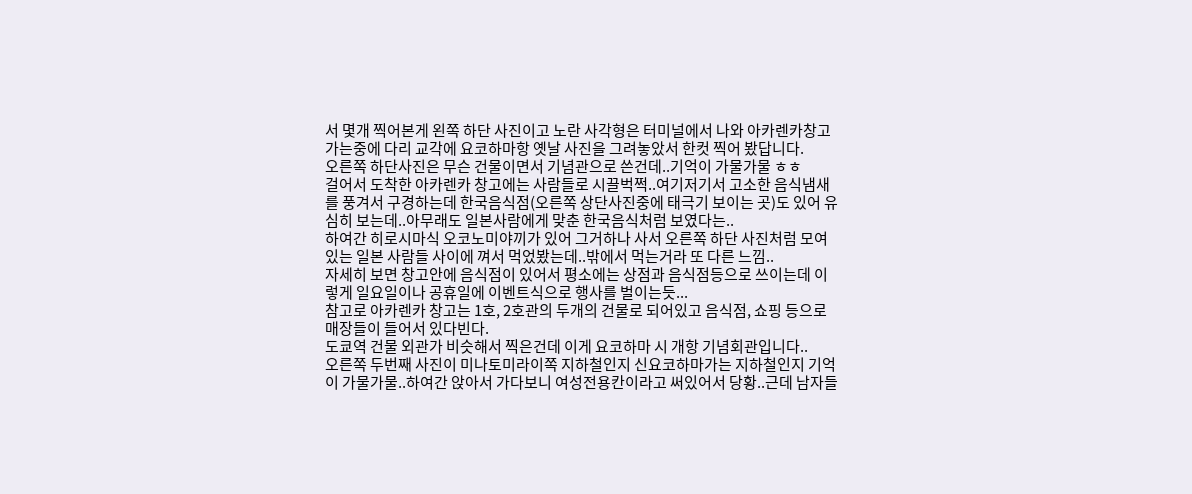서 몇개 찍어본게 왼쪽 하단 사진이고 노란 사각형은 터미널에서 나와 아카렌카창고 가는중에 다리 교각에 요코하마항 옛날 사진을 그려놓았서 한컷 찍어 봤답니다.
오른쪽 하단사진은 무슨 건물이면서 기념관으로 쓴건데..기억이 가물가물 ㅎㅎ
걸어서 도착한 아카렌카 창고에는 사람들로 시끌벅쩍..여기저기서 고소한 음식냄새를 풍겨서 구경하는데 한국음식점(오른쪽 상단사진중에 태극기 보이는 곳)도 있어 유심히 보는데..아무래도 일본사람에게 맞춘 한국음식처럼 보였다는..
하여간 히로시마식 오코노미야끼가 있어 그거하나 사서 오른쪽 하단 사진처럼 모여있는 일본 사람들 사이에 껴서 먹었봤는데..밖에서 먹는거라 또 다른 느낌..
자세히 보면 창고안에 음식점이 있어서 평소에는 상점과 음식점등으로 쓰이는데 이렇게 일요일이나 공휴일에 이벤트식으로 행사를 벌이는듯...
참고로 아카렌카 창고는 1호, 2호관의 두개의 건물로 되어있고 음식점, 쇼핑 등으로 매장들이 들어서 있다빈다.
도쿄역 건물 외관가 비슷해서 찍은건데 이게 요코하마 시 개항 기념회관입니다..
오른쪽 두번째 사진이 미나토미라이쪽 지하철인지 신요코하마가는 지하철인지 기억이 가물가물..하여간 앉아서 가다보니 여성전용칸이라고 써있어서 당황..근데 남자들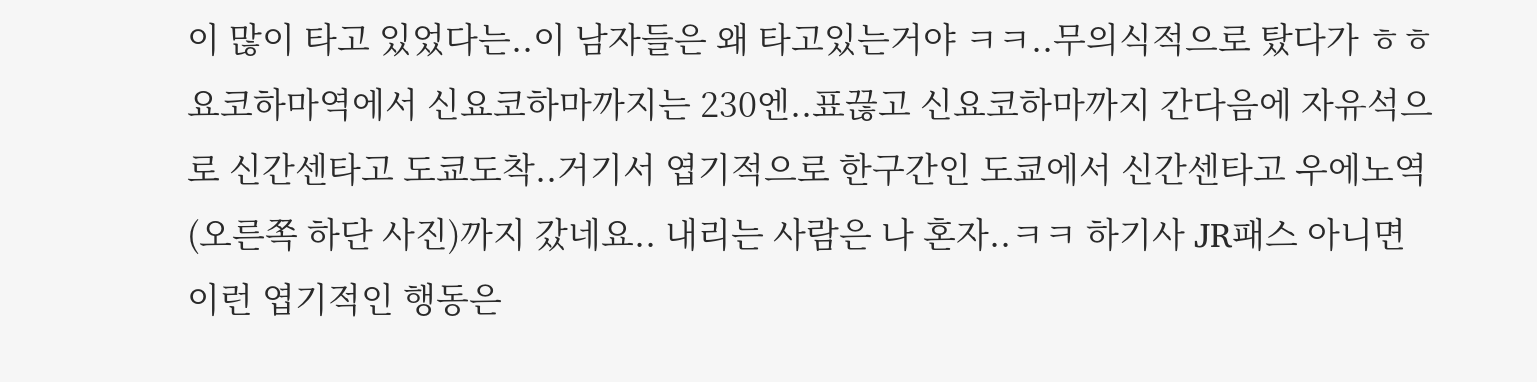이 많이 타고 있었다는..이 남자들은 왜 타고있는거야 ㅋㅋ..무의식적으로 탔다가 ㅎㅎ
요코하마역에서 신요코하마까지는 230엔..표끊고 신요코하마까지 간다음에 자유석으로 신간센타고 도쿄도착..거기서 엽기적으로 한구간인 도쿄에서 신간센타고 우에노역(오른쪽 하단 사진)까지 갔네요.. 내리는 사람은 나 혼자..ㅋㅋ 하기사 JR패스 아니면 이런 엽기적인 행동은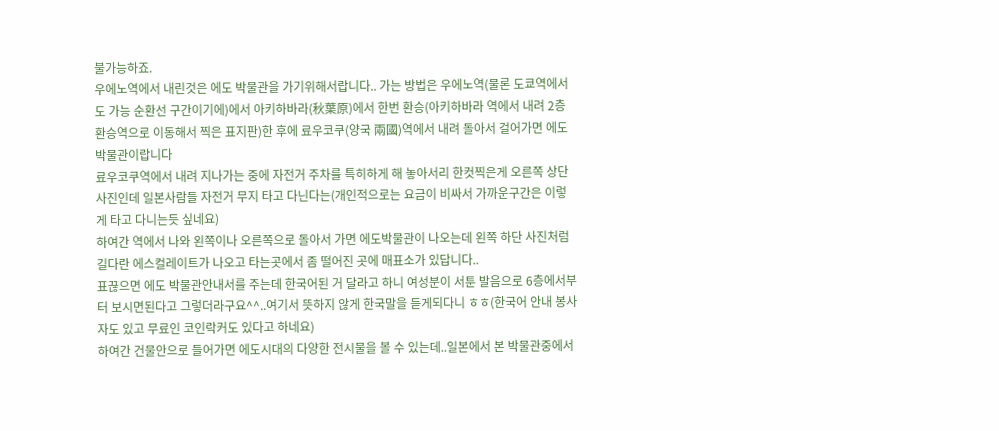불가능하죠.
우에노역에서 내린것은 에도 박물관을 가기위해서랍니다.. 가는 방법은 우에노역(물론 도쿄역에서도 가능 순환선 구간이기에)에서 아키하바라(秋葉原)에서 한번 환승(아키하바라 역에서 내려 2층 환승역으로 이동해서 찍은 표지판)한 후에 료우코쿠(양국 兩國)역에서 내려 돌아서 걸어가면 에도 박물관이랍니다
료우코쿠역에서 내려 지나가는 중에 자전거 주차를 특히하게 해 놓아서리 한컷찍은게 오른쪽 상단 사진인데 일본사람들 자전거 무지 타고 다닌다는(개인적으로는 요금이 비싸서 가까운구간은 이렇게 타고 다니는듯 싶네요)
하여간 역에서 나와 왼쪽이나 오른쪽으로 돌아서 가면 에도박물관이 나오는데 왼쪽 하단 사진처럼 길다란 에스컬레이트가 나오고 타는곳에서 좀 떨어진 곳에 매표소가 있답니다..
표끊으면 에도 박물관안내서를 주는데 한국어된 거 달라고 하니 여성분이 서툰 발음으로 6층에서부터 보시면된다고 그렇더라구요^^..여기서 뜻하지 않게 한국말을 듣게되다니 ㅎㅎ(한국어 안내 봉사자도 있고 무료인 코인락커도 있다고 하네요)
하여간 건물안으로 들어가면 에도시대의 다양한 전시물을 볼 수 있는데..일본에서 본 박물관중에서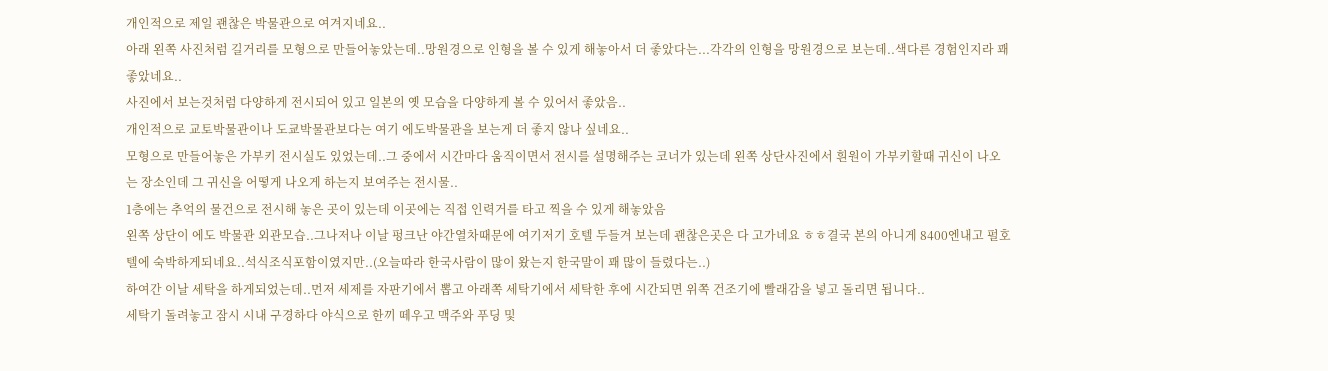개인적으로 제일 괜찮은 박물관으로 여겨지네요..
아래 왼쪽 사진처럼 길거리를 모형으로 만들어놓았는데..망원경으로 인형을 볼 수 있게 해놓아서 더 좋았다는...각각의 인형을 망원경으로 보는데..색다른 경험인지라 꽤 좋았네요..
사진에서 보는것처럼 다양하게 전시되어 있고 일본의 옛 모습을 다양하게 볼 수 있어서 좋았음..
개인적으로 교토박물관이나 도쿄박물관보다는 여기 에도박물관을 보는게 더 좋지 않나 싶네요..
모형으로 만들어놓은 가부키 전시실도 있었는데..그 중에서 시간마다 움직이면서 전시를 설명해주는 코너가 있는데 왼쪽 상단사진에서 흰원이 가부키할때 귀신이 나오는 장소인데 그 귀신을 어떻게 나오게 하는지 보여주는 전시물..
1층에는 추억의 물건으로 전시해 놓은 곳이 있는데 이곳에는 직접 인력거를 타고 찍을 수 있게 해놓았음
왼쪽 상단이 에도 박물관 외관모습..그나저나 이날 펑크난 야간열차때문에 여기저기 호텔 두들겨 보는데 괜찮은곳은 다 고가네요 ㅎㅎ결국 본의 아니게 8400엔내고 펄호텔에 숙박하게되네요..석식조식포함이였지만..(오늘따라 한국사람이 많이 왔는지 한국말이 꽤 많이 들렸다는..)
하여간 이날 세탁을 하게되었는데..먼저 세제를 자판기에서 뽑고 아래쪽 세탁기에서 세탁한 후에 시간되면 위쪽 건조기에 빨래감을 넣고 돌리면 됩니다..
세탁기 돌려놓고 잠시 시내 구경하다 야식으로 한끼 떼우고 맥주와 푸딩 및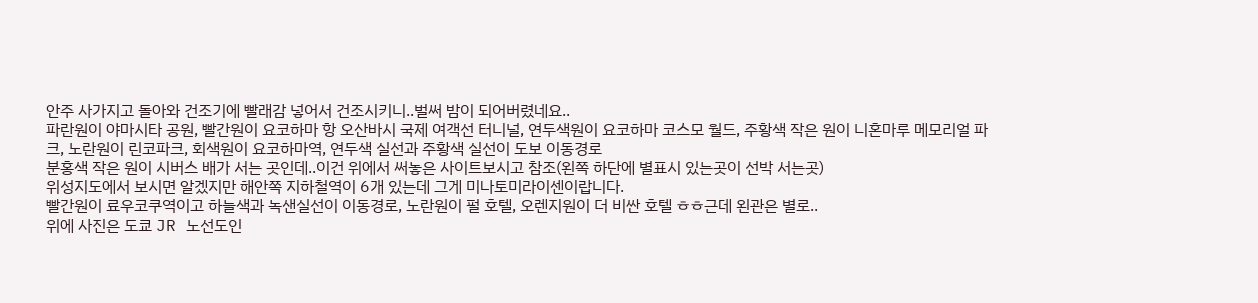안주 사가지고 돌아와 건조기에 빨래감 넣어서 건조시키니..벌써 밤이 되어버렸네요..
파란원이 야마시타 공원, 빨간원이 요코하마 항 오산바시 국제 여객선 터니널, 연두색원이 요코하마 코스모 월드, 주황색 작은 원이 니혼마루 메모리얼 파크, 노란원이 린코파크, 회색원이 요코하마역, 연두색 실선과 주황색 실선이 도보 이동경로
분홍색 작은 원이 시버스 배가 서는 곳인데..이건 위에서 써놓은 사이트보시고 참조(왼쪽 하단에 별표시 있는곳이 선박 서는곳)
위성지도에서 보시면 알겠지만 해안쪽 지하철역이 6개 있는데 그게 미나토미라이센이랍니다.
빨간원이 료우코쿠역이고 하늘색과 녹샌실선이 이동경로, 노란원이 펄 호텔, 오렌지원이 더 비싼 호텔 ㅎㅎ근데 왼관은 별로..
위에 사진은 도쿄 JR 노선도인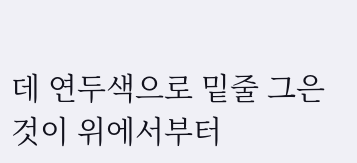데 연두색으로 밑줄 그은 것이 위에서부터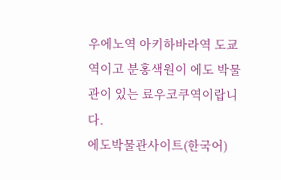우에노역 아키하바라역 도쿄역이고 분홍색원이 에도 박물관이 있는 료우코쿠역이랍니다.
에도박물관사이트(한국어)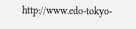http://www.edo-tokyo-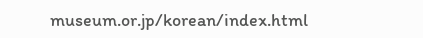museum.or.jp/korean/index.html